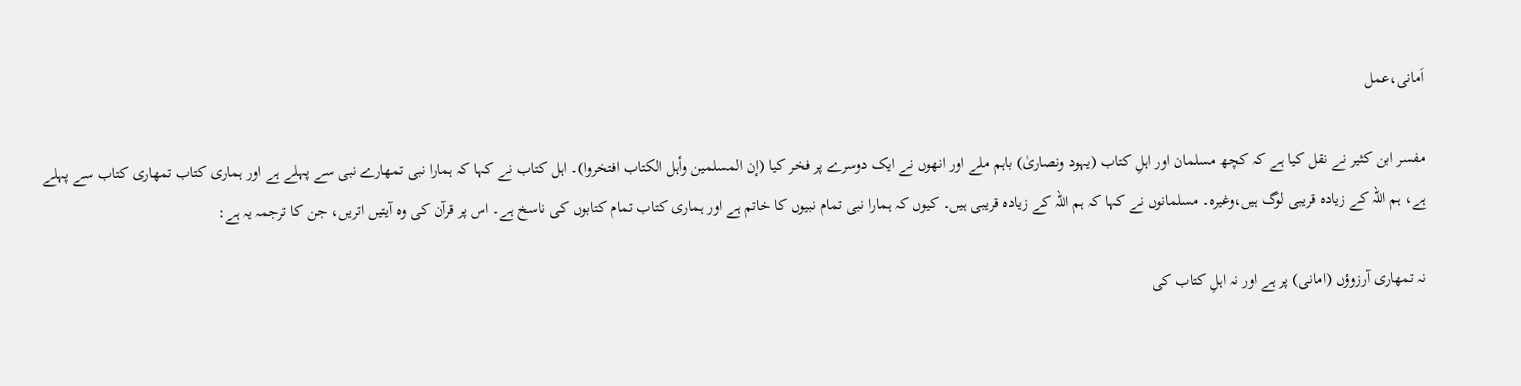اَمانی،عمل

مفسر ابن کثیر نے نقل کیا ہے کہ کچھ مسلمان اور اہلِ کتاب (یہود ونصاریٰ) باہم ملے اور انھوں نے ایک دوسرے پر فخر کیا (إن المسلمین وأہل الکتاب افتخروا)۔ اہل کتاب نے کہا کہ ہمارا نبی تمھارے نبی سے پہلے ہے اور ہماری کتاب تمھاری کتاب سے پہلے ہے، ہم اللہ کے زیادہ قریبی لوگ ہیں،وغیرہ۔ مسلمانوں نے کہا کہ ہم اللہ کے زیادہ قریبی ہیں۔ کیوں کہ ہمارا نبی تمام نبیوں کا خاتم ہے اور ہماری کتاب تمام کتابوں کی ناسخ ہے۔ اس پر قرآن کی وہ آیتیں اتریں، جن کا ترجمہ یہ ہے:

نہ تمھاری آرزوؤں (امانی) پر ہے اور نہ اہلِ کتاب کی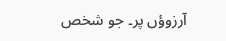آرزوؤں پر۔ جو شخص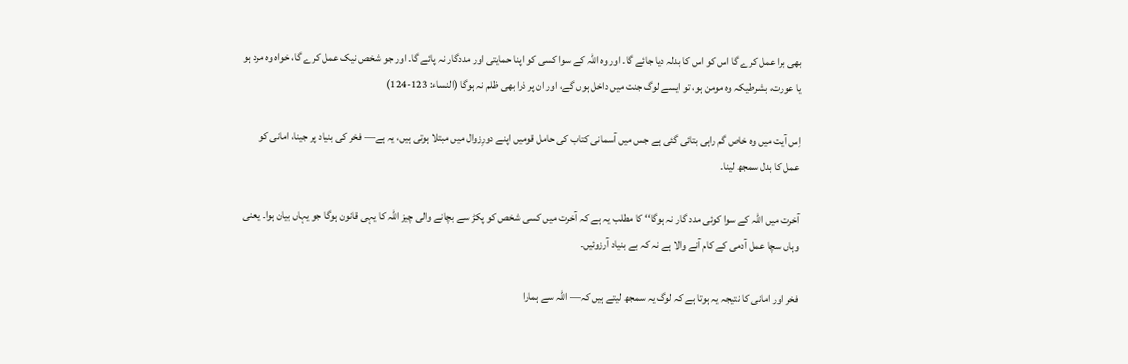بھی برا عمل کرے گا اس کو اس کا بدلہ دیا جائے گا۔ اور وہ اللہ کے سوا کسی کو اپنا حمایتی اور مددگار نہ پائے گا۔ اور جو شخص نیک عمل کرے گا، خواہ وہ مرد ہو یا عورت، بشرطیکہ وہ مومن ہو، تو ایسے لوگ جنت میں داخل ہوں گے، اور ان پر ذرا بھی ظلم نہ ہوگا (النساء: 123-124)

اِس آیت میں وہ خاص گم راہی بتائی گئی ہے جس میں آسمانی کتاب کی حامل قومیں اپنے دورِزوال میں مبتلا ہوتی ہیں، یہ ہے— فخر کی بنیاد پر جینا، امانی کو عمل کا بدل سمجھ لینا۔

آخرت میں اللہ کے سوا کوئی مدد گار نہ ہوگا‘‘ کا مطلب یہ ہے کہ آخرت میں کسی شخص کو پکڑ سے بچانے والی چیز اللہ کا یہی قانون ہوگا جو یہاں بیان ہوا۔ یعنی وہاں سچا عمل آدمی کے کام آنے والا ہے نہ کہ بے بنیاد آرزوئیں۔

فخر اور امانی کا نتیجہ یہ ہوتا ہے کہ لوگ یہ سمجھ لیتے ہیں کہ— اللہ سے ہمارا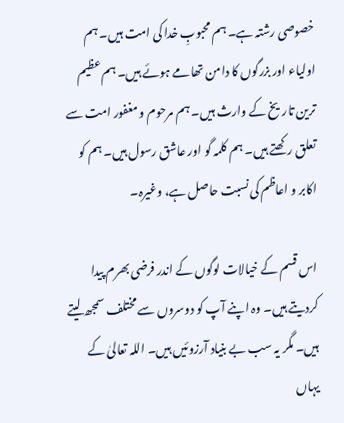خصوصی رشتہ ہے۔ ہم محبوبِ خدا کی امت ہیں۔ ہم اولیاء اور بزرگوں کا دامن تھامے ہوئے ہیں۔ ہم عظیم ترین تاریخ کے وارث ہیں۔ ہم مرحوم و مغفور امت سے تعلق رکھتے ہیں۔ ہم کلمہ گو اور عاشق رسول ہیں۔ ہم کو اکابر و اعاظم کی نسبت حاصل ہے، وغیرہ۔

اس قسم کے خیالات لوگوں کے اندر فرضی بھرم پیدا کردیتے ہیں۔ وہ اپنے آپ کو دوسروں سے مختلف سمجھ لیتے ہیں۔ مگر یہ سب بے بنیاد آرزوئیں ہیں۔ اللہ تعالیٰ کے یہاں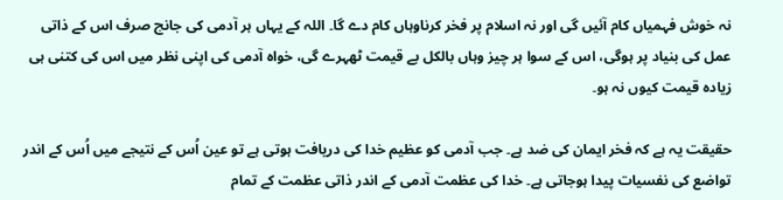نہ خوش فہمیاں کام آئیں گی اور نہ اسلام پر فخر کرناوہاں کام دے گا۔ اللہ کے یہاں ہر آدمی کی جانچ صرف اس کے ذاتی عمل کی بنیاد پر ہوگی، اس کے سوا ہر چیز وہاں بالکل بے قیمت ٹھہرے گی، خواہ آدمی کی اپنی نظر میں اس کی کتنی ہی زیادہ قیمت کیوں نہ ہو۔

حقیقت یہ ہے کہ فخر ایمان کی ضد ہے۔ جب آدمی کو عظیم خدا کی دریافت ہوتی ہے تو عین اُس کے نتیجے میں اُس کے اندر تواضع کی نفسیات پیدا ہوجاتی ہے۔ خدا کی عظمت آدمی کے اندر ذاتی عظمت کے تمام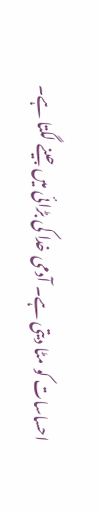احساسات کو مٹا دیتی ہے۔ آدمی خدا کی بڑائی میں جینے لگتا ہے۔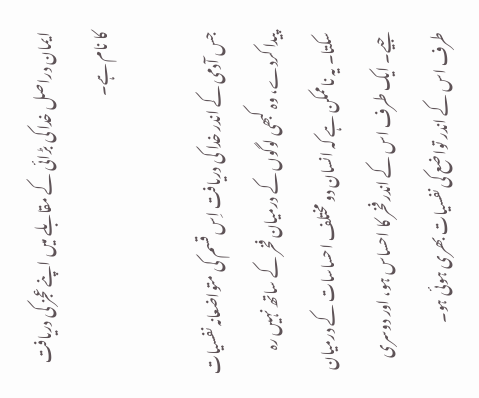ایمان دراصل خدا کی بڑائی کے مقابلے میں اپنے عجز کی دریافت کا نام ہے۔

جس آدمی کے اندر خدا کی دریافت اِس قسم کی متواضعانہ نفسیات پیدا کردے، وہ کبھی لوگوں کے درمیان فخر کے ساتھ نہیں رہ سکتا۔ یہ ناممکن ہے کہ انسان دو مختلف احساسات کے درمیان جیے۔ ایک طرف اس کے اندر فخر کا احساس ہو، اور دوسری طرف اس کے اندر تواضع کی نفسیات بھری ہوئی ہو۔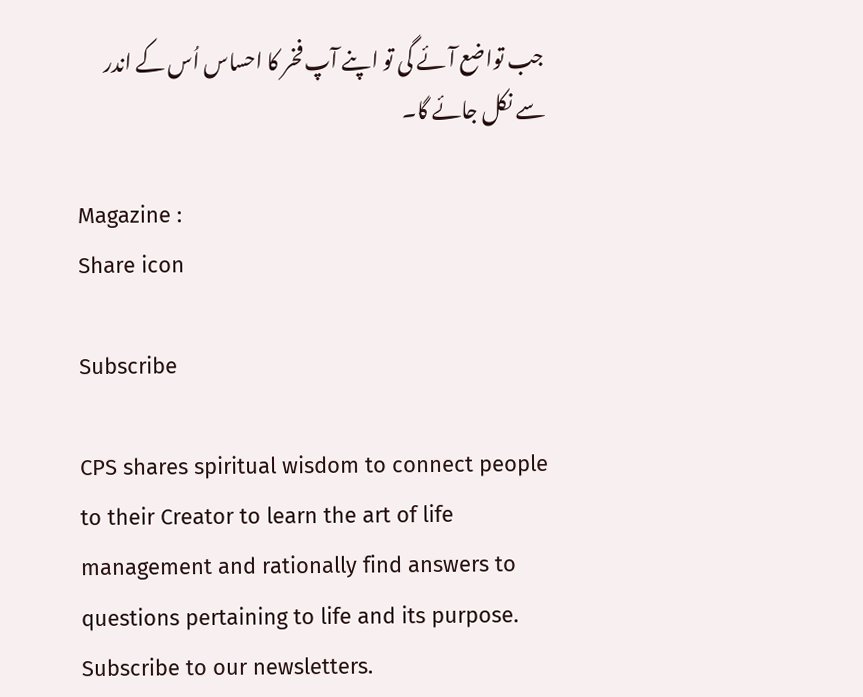جب تواضع آئے گی تو اپنے آپ فخر کا احساس اُس کے اندر سے نکل جائے گا۔

Magazine :
Share icon

Subscribe

CPS shares spiritual wisdom to connect people to their Creator to learn the art of life management and rationally find answers to questions pertaining to life and its purpose. Subscribe to our newsletters.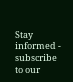Stay informed - subscribe to our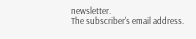newsletter.
The subscriber's email address.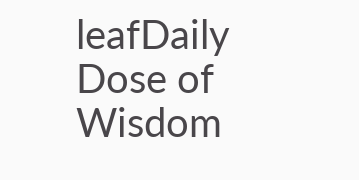leafDaily Dose of Wisdom